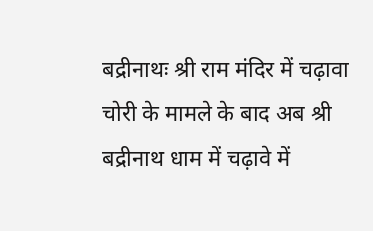बद्रीनाथः श्री राम मंदिर में चढ़ावा चोरी के मामले के बाद अब श्री बद्रीनाथ धाम में चढ़ावे में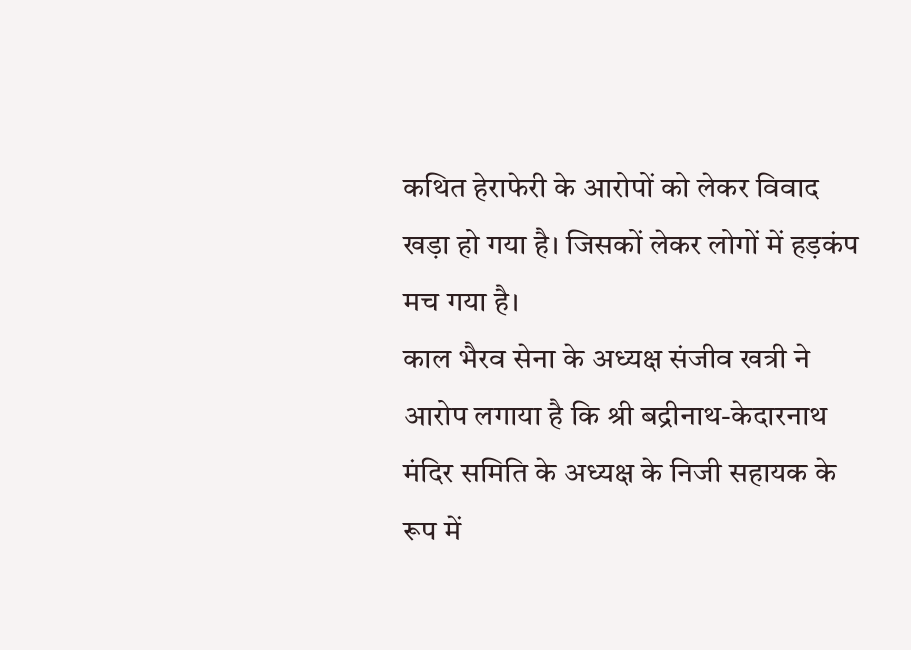कथित हेराफेरी के आरोपों को लेकर विवाद खड़ा हो गया है। जिसकों लेकर लोगों में हड़कंप मच गया है।
काल भैरव सेना के अध्यक्ष संजीव खत्री ने आरोप लगाया है कि श्री बद्रीनाथ-केदारनाथ मंदिर समिति के अध्यक्ष के निजी सहायक के रूप में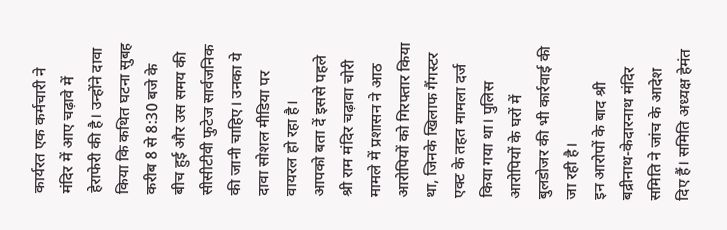कार्यरत एक कर्मचारी ने मंदिर में आए चढ़ावे में हेराफेरी की है। उन्होंने दावा किया कि कथित घटना सुबह करीब 8 से 8:30 बजे के बीच हुई और उस समय की सीसीटीवी फुटेज सार्वजनिक की जानी चाहिए। उनका ये दावा सोशल मीडिया पर वायरल हो रहा है।
आपको बता दें इससे पहले श्री राम मंदिर चढ़ावा चोरी मामले में प्रशासन ने आठ आरोपियों को गिरफ्तार किया था, जिनके खिलाफ गैंगस्टर एक्ट के तहत मामला दर्ज किया गया था। पुलिस आरोपियों के घरों में बुलडोजर की भी कार्रवाई की जा रही है।
इन आरोपों के बाद श्री बद्रीनाथ-केदारनाथ मंदिर समिति ने जांच के आदेश दिए हैं। समिति अध्यक्ष हेमंत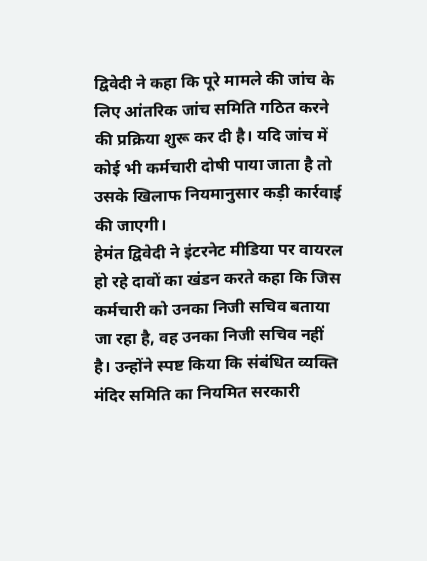द्विवेदी ने कहा कि पूरे मामले की जांच के लिए आंतरिक जांच समिति गठित करने की प्रक्रिया शुरू कर दी है। यदि जांच में कोई भी कर्मचारी दोषी पाया जाता है तो उसके खिलाफ नियमानुसार कड़ी कार्रवाई की जाएगी।
हेमंत द्विवेदी ने इंटरनेट मीडिया पर वायरल हो रहे दावों का खंडन करते कहा कि जिस कर्मचारी को उनका निजी सचिव बताया जा रहा है, वह उनका निजी सचिव नहीं है। उन्होंने स्पष्ट किया कि संबंधित व्यक्ति मंदिर समिति का नियमित सरकारी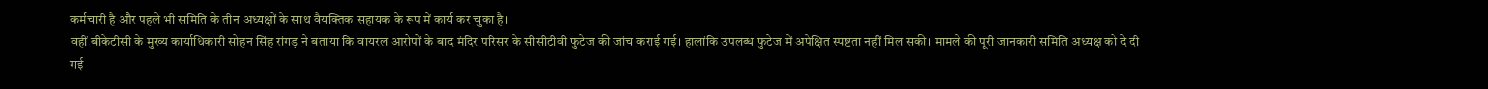कर्मचारी है और पहले भी समिति के तीन अध्यक्षों के साथ वैयक्तिक सहायक के रूप में कार्य कर चुका है।
वहीं बीकेटीसी के मुख्य कार्याधिकारी सोहन सिंह रांगड़ ने बताया कि वायरल आरोपों के बाद मंदिर परिसर के सीसीटीवी फुटेज की जांच कराई गई। हालांकि उपलब्ध फुटेज में अपेक्षित स्पष्टता नहीं मिल सकी। मामले की पूरी जानकारी समिति अध्यक्ष को दे दी गई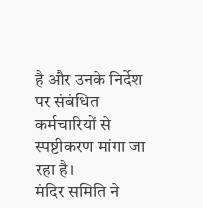है और उनके निर्देश पर संबंधित कर्मचारियों से स्पष्टीकरण मांगा जा रहा है।
मंदिर समिति ने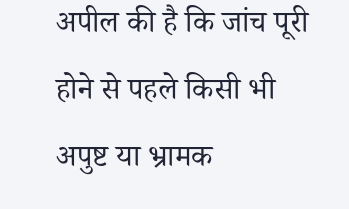अपील की है कि जांच पूरी होने से पहले किसी भी अपुष्ट या भ्रामक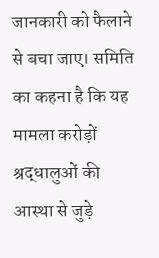जानकारी को फैलाने से बचा जाए। समिति का कहना है कि यह मामला करोड़ों श्रद्धालुओं की आस्था से जुड़े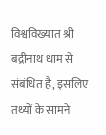विश्वविख्यात श्री बद्रीनाथ धाम से संबंधित है, इसलिए तथ्यों के सामने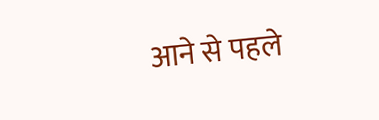आने से पहले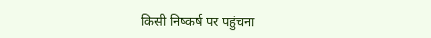किसी निष्कर्ष पर पहुंचना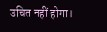उचित नहीं होगा।